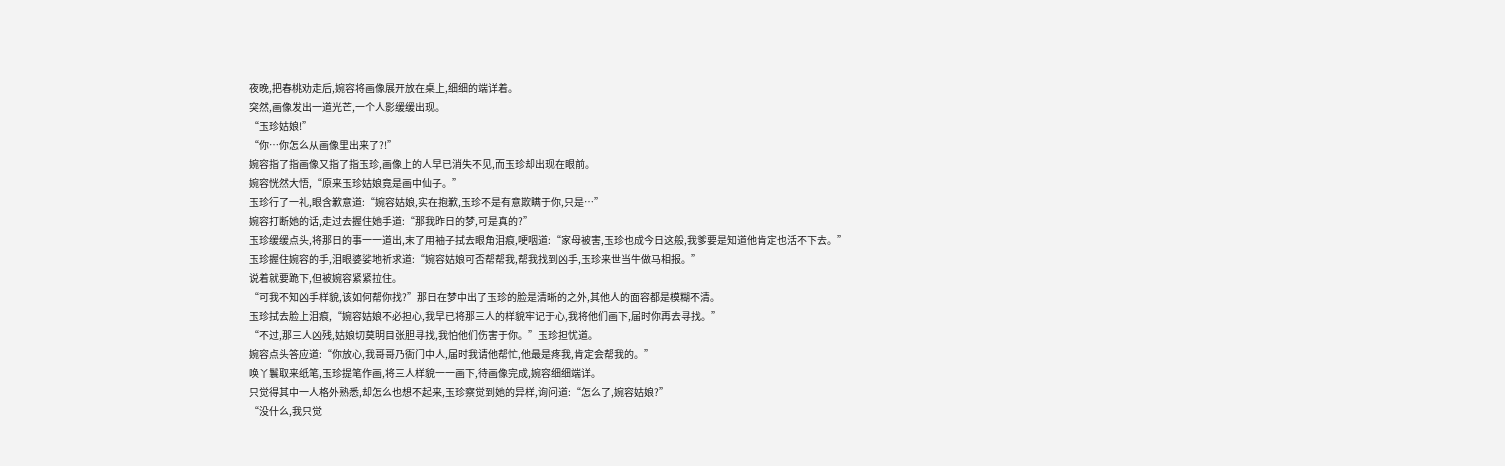夜晚,把春桃劝走后,婉容将画像展开放在桌上,细细的端详着。
突然,画像发出一道光芒,一个人影缓缓出现。
“玉珍姑娘!”
“你…你怎么从画像里出来了?!”
婉容指了指画像又指了指玉珍,画像上的人早已消失不见,而玉珍却出现在眼前。
婉容恍然大悟,“原来玉珍姑娘竟是画中仙子。”
玉珍行了一礼,眼含歉意道:“婉容姑娘,实在抱歉,玉珍不是有意欺瞒于你,只是…”
婉容打断她的话,走过去握住她手道:“那我昨日的梦,可是真的?”
玉珍缓缓点头,将那日的事一一道出,末了用袖子拭去眼角泪痕,哽咽道:“家母被害,玉珍也成今日这般,我爹要是知道他肯定也活不下去。”
玉珍握住婉容的手,泪眼婆娑地祈求道:“婉容姑娘可否帮帮我,帮我找到凶手,玉珍来世当牛做马相报。”
说着就要跪下,但被婉容紧紧拉住。
“可我不知凶手样貌,该如何帮你找?”那日在梦中出了玉珍的脸是清晰的之外,其他人的面容都是模糊不清。
玉珍拭去脸上泪痕,“婉容姑娘不必担心,我早已将那三人的样貌牢记于心,我将他们画下,届时你再去寻找。”
“不过,那三人凶残,姑娘切莫明目张胆寻找,我怕他们伤害于你。”玉珍担忧道。
婉容点头答应道:“你放心,我哥哥乃衙门中人,届时我请他帮忙,他最是疼我,肯定会帮我的。”
唤丫鬟取来纸笔,玉珍提笔作画,将三人样貌一一画下,待画像完成,婉容细细端详。
只觉得其中一人格外熟悉,却怎么也想不起来,玉珍察觉到她的异样,询问道:“怎么了,婉容姑娘?”
“没什么,我只觉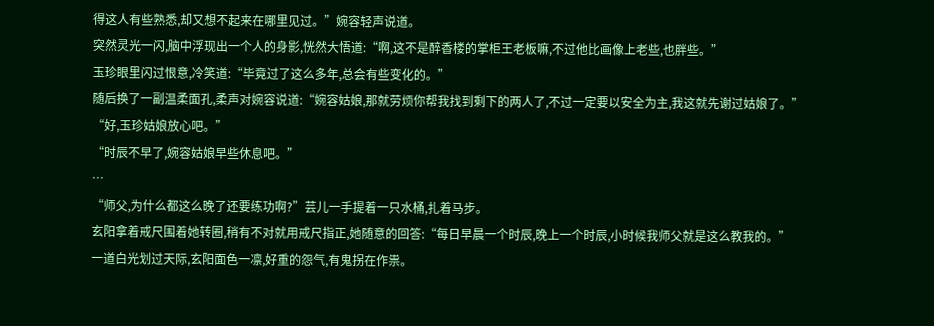得这人有些熟悉,却又想不起来在哪里见过。”婉容轻声说道。
突然灵光一闪,脑中浮现出一个人的身影,恍然大悟道:“啊,这不是醉香楼的掌柜王老板嘛,不过他比画像上老些,也胖些。”
玉珍眼里闪过恨意,冷笑道:“毕竟过了这么多年,总会有些变化的。”
随后换了一副温柔面孔,柔声对婉容说道:“婉容姑娘,那就劳烦你帮我找到剩下的两人了,不过一定要以安全为主,我这就先谢过姑娘了。”
“好,玉珍姑娘放心吧。”
“时辰不早了,婉容姑娘早些休息吧。”
…
“师父,为什么都这么晚了还要练功啊?”芸儿一手提着一只水桶,扎着马步。
玄阳拿着戒尺围着她转圈,稍有不对就用戒尺指正,她随意的回答:“每日早晨一个时辰,晚上一个时辰,小时候我师父就是这么教我的。”
一道白光划过天际,玄阳面色一凛,好重的怨气,有鬼拐在作祟。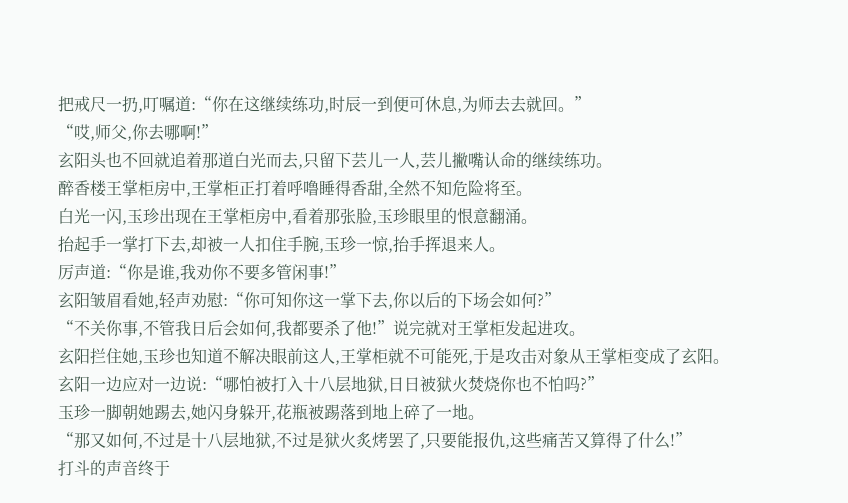把戒尺一扔,叮嘱道:“你在这继续练功,时辰一到便可休息,为师去去就回。”
“哎,师父,你去哪啊!”
玄阳头也不回就追着那道白光而去,只留下芸儿一人,芸儿撇嘴认命的继续练功。
醉香楼王掌柜房中,王掌柜正打着呼噜睡得香甜,全然不知危险将至。
白光一闪,玉珍出现在王掌柜房中,看着那张脸,玉珍眼里的恨意翻涌。
抬起手一掌打下去,却被一人扣住手腕,玉珍一惊,抬手挥退来人。
厉声道:“你是谁,我劝你不要多管闲事!”
玄阳皱眉看她,轻声劝慰:“你可知你这一掌下去,你以后的下场会如何?”
“不关你事,不管我日后会如何,我都要杀了他!”说完就对王掌柜发起进攻。
玄阳拦住她,玉珍也知道不解决眼前这人,王掌柜就不可能死,于是攻击对象从王掌柜变成了玄阳。
玄阳一边应对一边说:“哪怕被打入十八层地狱,日日被狱火焚烧你也不怕吗?”
玉珍一脚朝她踢去,她闪身躲开,花瓶被踢落到地上碎了一地。
“那又如何,不过是十八层地狱,不过是狱火炙烤罢了,只要能报仇,这些痛苦又算得了什么!”
打斗的声音终于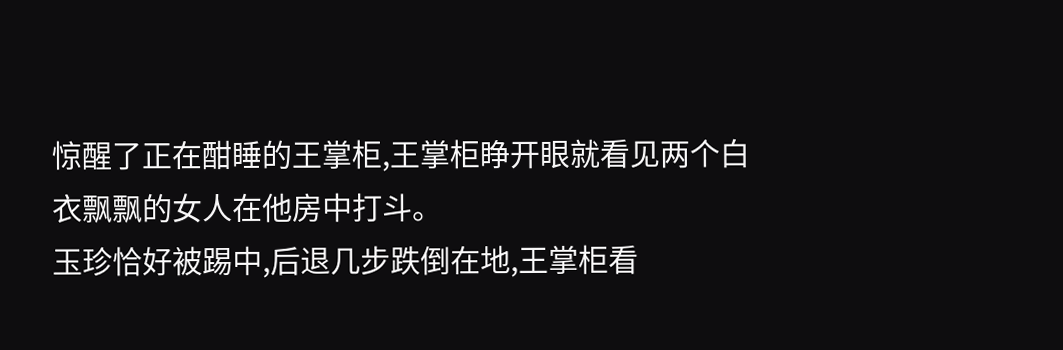惊醒了正在酣睡的王掌柜,王掌柜睁开眼就看见两个白衣飘飘的女人在他房中打斗。
玉珍恰好被踢中,后退几步跌倒在地,王掌柜看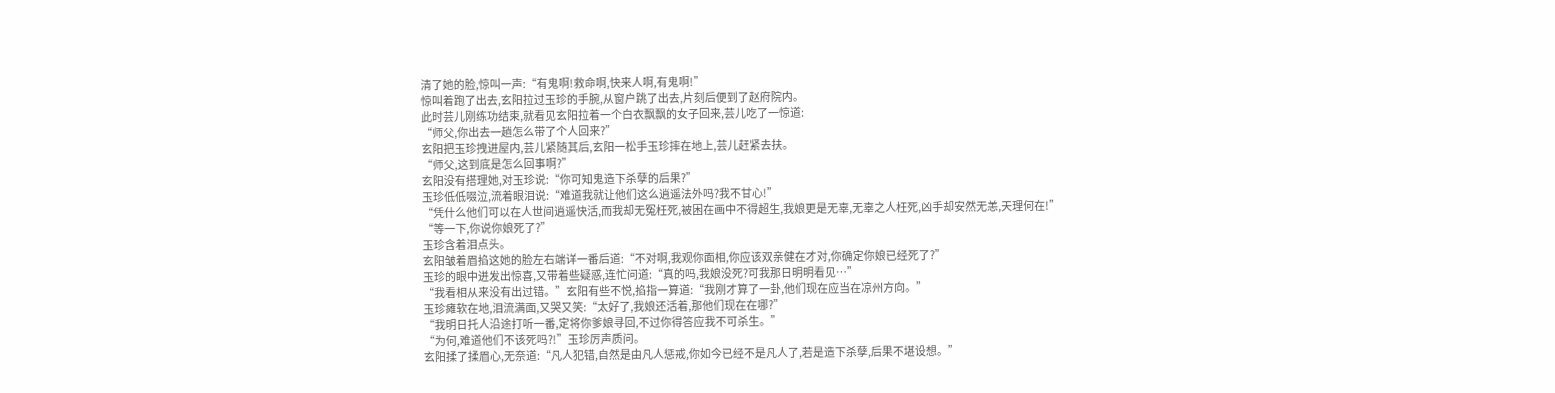清了她的脸,惊叫一声:“有鬼啊!救命啊,快来人啊,有鬼啊!”
惊叫着跑了出去,玄阳拉过玉珍的手腕,从窗户跳了出去,片刻后便到了赵府院内。
此时芸儿刚练功结束,就看见玄阳拉着一个白衣飘飘的女子回来,芸儿吃了一惊道:
“师父,你出去一趟怎么带了个人回来?”
玄阳把玉珍拽进屋内,芸儿紧随其后,玄阳一松手玉珍摔在地上,芸儿赶紧去扶。
“师父,这到底是怎么回事啊?”
玄阳没有搭理她,对玉珍说:“你可知鬼造下杀孽的后果?”
玉珍低低啜泣,流着眼泪说:“难道我就让他们这么逍遥法外吗?我不甘心!”
“凭什么他们可以在人世间逍遥快活,而我却无冤枉死,被困在画中不得超生,我娘更是无辜,无辜之人枉死,凶手却安然无恙,天理何在!”
“等一下,你说你娘死了?”
玉珍含着泪点头。
玄阳皱着眉掐这她的脸左右端详一番后道:“不对啊,我观你面相,你应该双亲健在才对,你确定你娘已经死了?”
玉珍的眼中迸发出惊喜,又带着些疑惑,连忙问道:“真的吗,我娘没死?可我那日明明看见…”
“我看相从来没有出过错。”玄阳有些不悦,掐指一算道:“我刚才算了一卦,他们现在应当在凉州方向。”
玉珍瘫软在地,泪流满面,又哭又笑:“太好了,我娘还活着,那他们现在在哪?”
“我明日托人沿途打听一番,定将你爹娘寻回,不过你得答应我不可杀生。”
“为何,难道他们不该死吗?!”玉珍厉声质问。
玄阳揉了揉眉心,无奈道:“凡人犯错,自然是由凡人惩戒,你如今已经不是凡人了,若是造下杀孽,后果不堪设想。”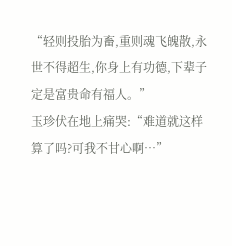“轻则投胎为畜,重则魂飞魄散,永世不得超生,你身上有功德,下辈子定是富贵命有福人。”
玉珍伏在地上痛哭:“难道就这样算了吗?可我不甘心啊…”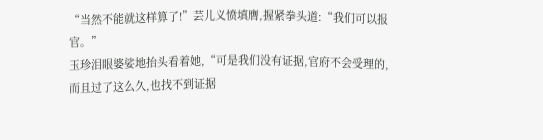“当然不能就这样算了!”芸儿义愤填膺,握紧拳头道:“我们可以报官。”
玉珍泪眼婆娑地抬头看着她,“可是我们没有证据,官府不会受理的,而且过了这么久,也找不到证据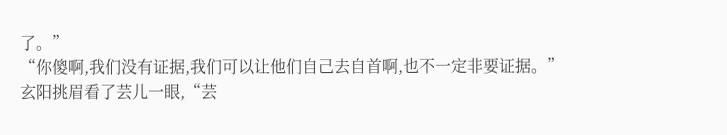了。”
“你傻啊,我们没有证据,我们可以让他们自己去自首啊,也不一定非要证据。”
玄阳挑眉看了芸儿一眼,“芸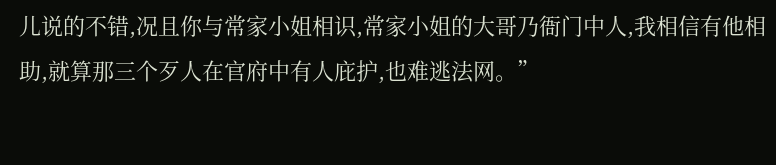儿说的不错,况且你与常家小姐相识,常家小姐的大哥乃衙门中人,我相信有他相助,就算那三个歹人在官府中有人庇护,也难逃法网。”